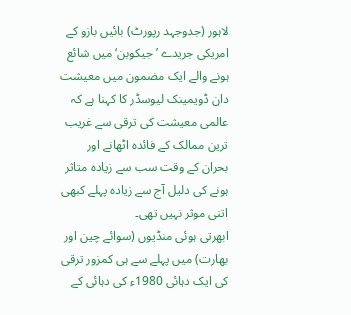لاہور (جدوجہد رپورٹ) بائیں بازو کے امریکی جریدے ’جیکوبن‘ میں شائع ہونے والے ایک مضمون میں معیشت دان ڈویمینک لیوسڈر کا کہنا ہے کہ عالمی معیشت کی ترقی سے غریب ترین ممالک کے فائدہ اٹھانے اور بحران کے وقت سب سے زیادہ متاثر ہونے کی دلیل آج سے زیادہ پہلے کبھی اتنی موثر نہیں تھی۔
ابھرتی ہوئی منڈیوں (سوائے چین اور بھارت) میں پہلے سے ہی کمزور ترقی کی ایک دہائی 1980ء کی دہائی کے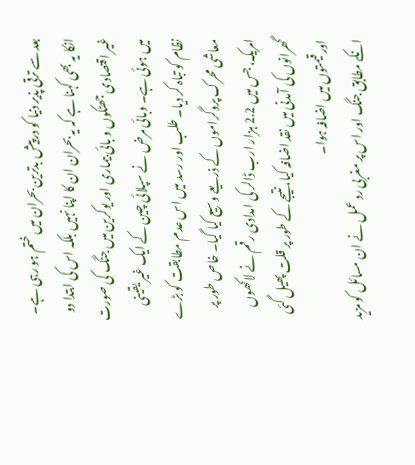بعد سے ترقی پذیر دنیا کو درپیش بدترین بحران میں ختم ہو رہی ہے۔
انکا یہ بھی کہنا ہے کہ یہ بحران ان کا اپنا نہیں بلکہ اس کی ابتدا دو غیر اقتصادی جھٹکوں و بائی بیماری اور یوکرین میں جنگ کی صورت میں ہوئی ہے۔ وبائی مرض نے سپلائی چین کے ایک غیر یقینی نظام کو تباہ کر دیا۔ طلب اور رسد میں اس عدم مطابقت کو بڑے معاشی محرک پروگراموں کے ذریعے وسیع کیا گیا۔ خاص طور پر امریکہ، جس میں 2.2 ہزار ارب ڈالر کی امدادی رقم نے لاکھوں گھرانوں کی آمدنی میں نقد اضافہ کیا، نتیجے کے طور پر قلت پھیل گئی اور قیمتوں میں اضافہ ہوا۔
انکے مطابق جنگ اور اس پر مغربی رد عمل نے ان مسائل کو مزید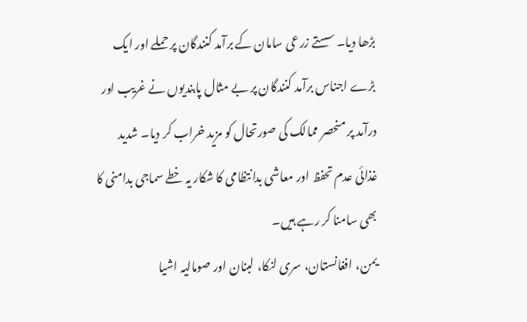بڑھا دیا۔ سستے زرعی سامان کے برآمد کنندگان پر حملے اور ایک بڑے اجناس برآمد کنندگان پر بے مثال پابندیوں نے غریب اور درآمد پر منحصر ممالک کی صورتحال کو مزید خراب کر دیا۔ شدید غذائی عدم تحفظ اور معاشی بدانتظامی کا شکار یہ خطے سماجی بدامنی کا بھی سامنا کر رہے ہیں۔
یمن، افغانستان، سری لنکا، لبنان اور صومالیہ اشیا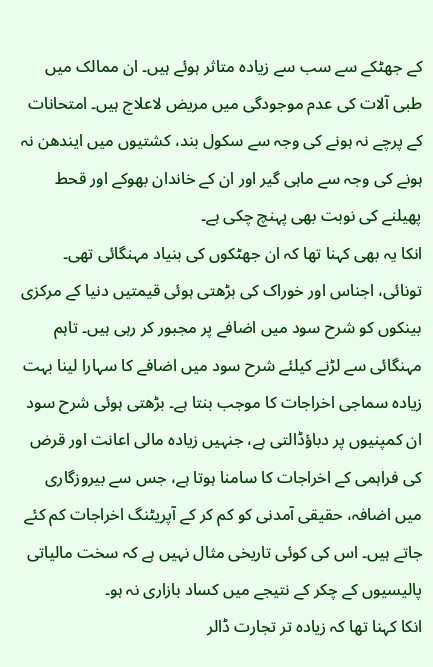کے جھٹکے سے سب سے زیادہ متاثر ہوئے ہیں۔ ان ممالک میں طبی آلات کی عدم موجودگی میں مریض لاعلاج ہیں۔ امتحانات کے پرچے نہ ہونے کی وجہ سے سکول بند، کشتیوں میں ایندھن نہ ہونے کی وجہ سے ماہی گیر اور ان کے خاندان بھوکے اور قحط پھیلنے کی نوبت بھی پہنچ چکی ہے۔
انکا یہ بھی کہنا تھا کہ ان جھٹکوں کی بنیاد مہنگائی تھی۔ تونائی، اجناس اور خوراک کی بڑھتی ہوئی قیمتیں دنیا کے مرکزی بینکوں کو شرح سود میں اضافے پر مجبور کر رہی ہیں۔ تاہم مہنگائی سے لڑنے کیلئے شرح سود میں اضافے کا سہارا لینا بہت زیادہ سماجی اخراجات کا موجب بنتا ہے۔ بڑھتی ہوئی شرح سود ان کمپنیوں پر دباؤڈالتی ہے، جنہیں زیادہ مالی اعانت اور قرض کی فراہمی کے اخراجات کا سامنا ہوتا ہے، جس سے بیروزگاری میں اضافہ، حقیقی آمدنی کو کم کر کے آپریٹنگ اخراجات کم کئے جاتے ہیں۔ اس کی کوئی تاریخی مثال نہیں ہے کہ سخت مالیاتی پالیسیوں کے چکر کے نتیجے میں کساد بازاری نہ ہو۔
انکا کہنا تھا کہ زیادہ تر تجارت ڈالر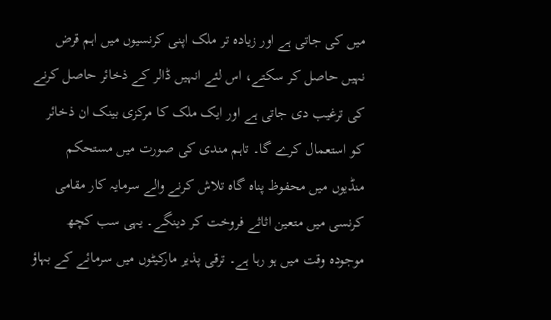میں کی جاتی ہے اور زیادہ تر ملک اپنی کرنسیوں میں اہم قرض نہیں حاصل کر سکتے، اس لئے انہیں ڈالر کے ذخائر حاصل کرنے کی ترغیب دی جاتی ہے اور ایک ملک کا مرکزی بینک ان ذخائر کو استعمال کرے گا۔ تاہم مندی کی صورت میں مستحکم منڈیوں میں محفوظ پناہ گاہ تلاش کرنے والے سرمایہ کار مقامی کرنسی میں متعین اثاثے فروخت کر دینگے۔ یہی سب کچھ موجودہ وقت میں ہو رہا ہے۔ ترقی پذیر مارکیٹوں میں سرمائے کے بہاؤ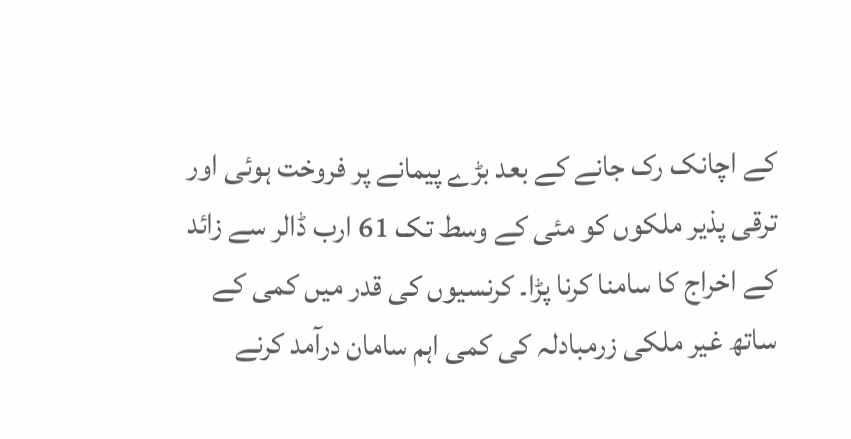کے اچانک رک جانے کے بعد بڑے پیمانے پر فروخت ہوئی اور ترقی پذیر ملکوں کو مئی کے وسط تک 61 ارب ڈالر سے زائد کے اخراج کا سامنا کرنا پڑا۔ کرنسیوں کی قدر میں کمی کے ساتھ غیر ملکی زرمبادلہ کی کمی اہم سامان درآمد کرنے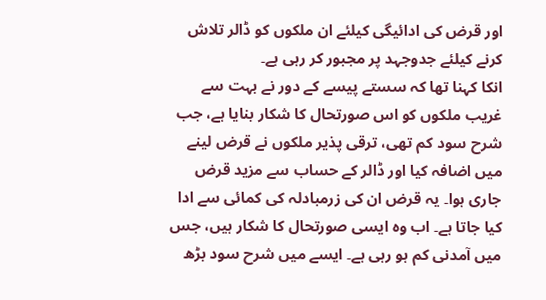اور قرض کی ادائیگی کیلئے ان ملکوں کو ڈالر تلاش کرنے کیلئے جدوجہد پر مجبور کر رہی ہے۔
انکا کہنا تھا کہ سستے پیسے کے دور نے بہت سے غریب ملکوں کو اس صورتحال کا شکار بنایا ہے، جب شرح سود کم تھی، ترقی پذیر ملکوں نے قرض لینے میں اضافہ کیا اور ڈالر کے حساب سے مزید قرض جاری ہوا۔ یہ قرض ان کی زرمبادلہ کی کمائی سے ادا کیا جاتا ہے۔ اب وہ ایسی صورتحال کا شکار ہیں، جس میں آمدنی کم ہو رہی ہے۔ ایسے میں شرح سود بڑھ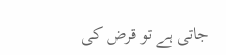جاتی ہے تو قرض کی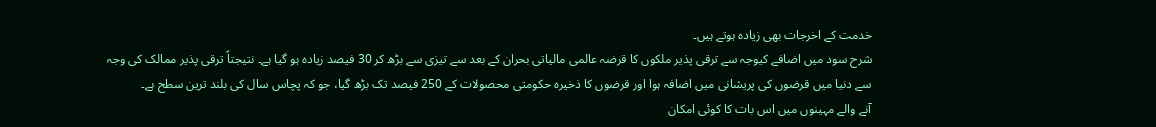خدمت کے اخرجات بھی زیادہ ہوتے ہیں۔
شرح سود میں اضافے کیوجہ سے ترقی پذیر ملکوں کا قرضہ عالمی مالیاتی بحران کے بعد سے تیزی سے بڑھ کر 30 فیصد زیادہ ہو گیا ہے۔ نتیجتاً ترقی پذیر ممالک کی وجہ سے دنیا میں قرضوں کی پریشانی میں اضافہ ہوا اور قرضوں کا ذخیرہ حکومتی محصولات کے 250 فیصد تک بڑھ گیا، جو کہ پچاس سال کی بلند ترین سطح ہے۔
آنے والے مہینوں میں اس بات کا کوئی امکان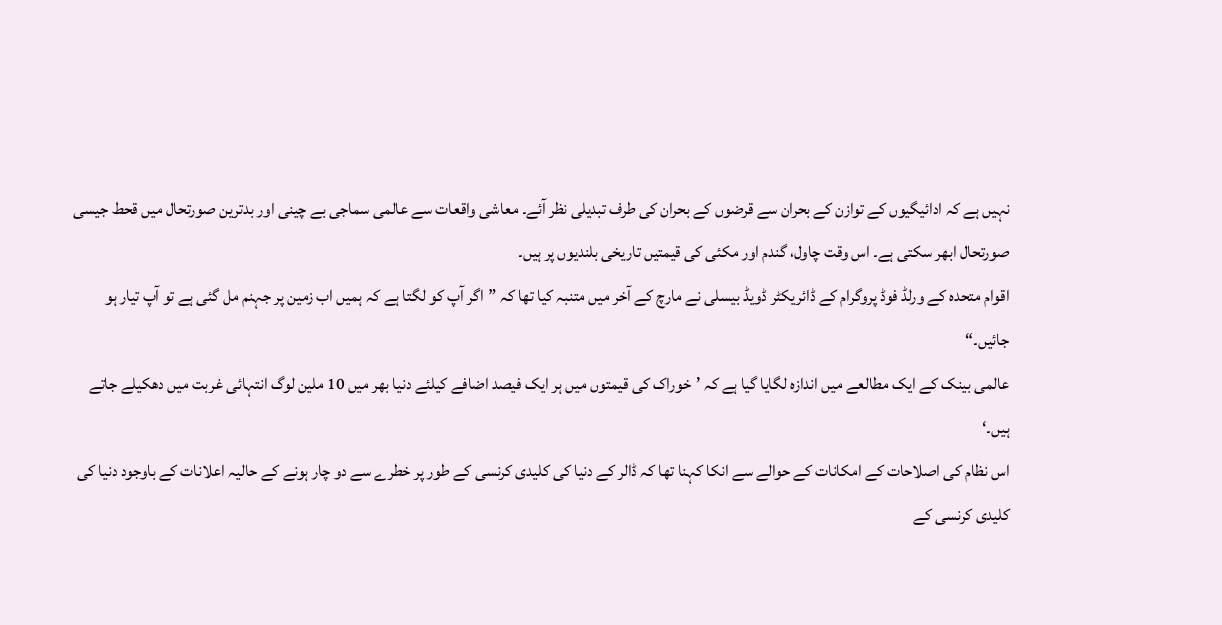نہیں ہے کہ ادائیگیوں کے توازن کے بحران سے قرضوں کے بحران کی طرف تبدیلی نظر آئے۔ معاشی واقعات سے عالمی سماجی بے چینی اور بدترین صورتحال میں قحط جیسی صورتحال ابھر سکتی ہے۔ اس وقت چاول، گندم اور مکئی کی قیمتیں تاریخی بلندیوں پر ہیں۔
اقوام متحدہ کے ورلڈ فوڈ پروگرام کے ڈائریکٹر ڈویڈ بیسلی نے مارچ کے آخر میں متنبہ کیا تھا کہ ”اگر آپ کو لگتا ہے کہ ہمیں اب زمین پر جہنم مل گئی ہے تو آپ تیار ہو جائیں۔“
عالمی بینک کے ایک مطالعے میں اندازہ لگایا گیا ہے کہ ’خوراک کی قیمتوں میں ہر ایک فیصد اضافے کیلئے دنیا بھر میں 10 ملین لوگ انتہائی غربت میں دھکیلے جاتے ہیں۔‘
اس نظام کی اصلاحات کے امکانات کے حوالے سے انکا کہنا تھا کہ ڈالر کے دنیا کی کلیدی کرنسی کے طور پر خطرے سے دو چار ہونے کے حالیہ اعلانات کے باوجود دنیا کی کلیدی کرنسی کے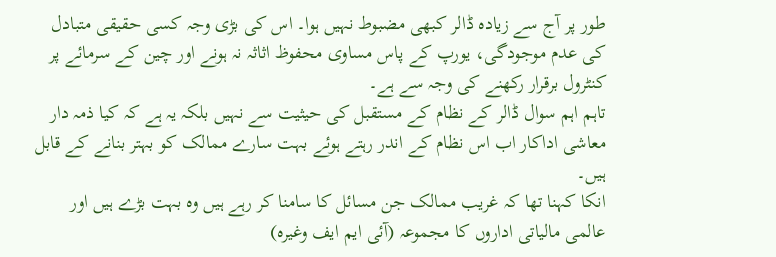طور پر آج سے زیادہ ڈالر کبھی مضبوط نہیں ہوا۔ اس کی بڑی وجہ کسی حقیقی متبادل کی عدم موجودگی، یورپ کے پاس مساوی محفوظ اثاثہ نہ ہونے اور چین کے سرمائے پر کنٹرول برقرار رکھنے کی وجہ سے ہے۔
تاہم اہم سوال ڈالر کے نظام کے مستقبل کی حیثیت سے نہیں بلکہ یہ ہے کہ کیا ذمہ دار معاشی اداکار اب اس نظام کے اندر رہتے ہوئے بہت سارے ممالک کو بہتر بنانے کے قابل ہیں۔
انکا کہنا تھا کہ غریب ممالک جن مسائل کا سامنا کر رہے ہیں وہ بہت بڑے ہیں اور عالمی مالیاتی اداروں کا مجموعہ (آئی ایم ایف وغیرہ)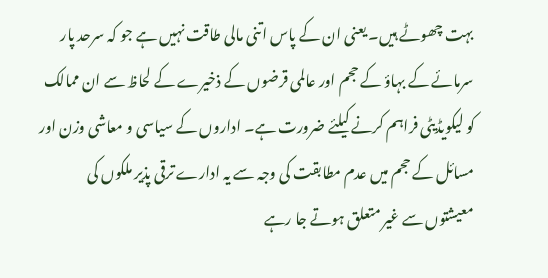بہت چھوٹے ہیں۔ یعنی ان کے پاس اتنی مالی طاقت نہیں ہے جو کہ سرحد پار سرمائے کے بہاؤ کے حجم اور عالمی قرضوں کے ذخیرے کے لحاظ سے ان ممالک کو لیکویڈیٹی فراہم کرنے کیلئے ضرورت ہے۔ اداروں کے سیاسی و معاشی وزن اور مسائل کے حجم میں عدم مطابقت کی وجہ سے یہ ادارے ترقی پذیر ملکوں کی معیشتوں سے غیر متعلق ہوتے جا رہے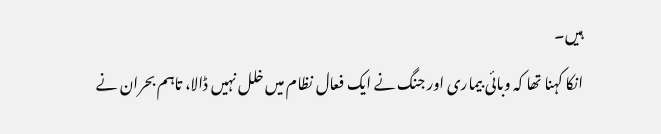ہیں۔
انکا کہنا تھا کہ وبائی بیماری اور جنگ نے ایک فعال نظام میں خلل نہیں ڈالا، تاہم بحران نے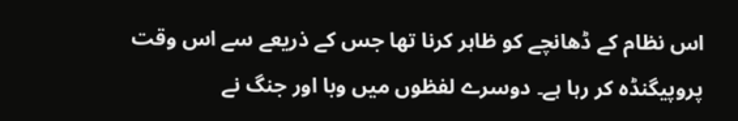اس نظام کے ڈھانچے کو ظاہر کرنا تھا جس کے ذریعے سے اس وقت پروپیگنڈہ کر رہا ہے۔ دوسرے لفظوں میں وبا اور جنگ نے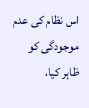اس نظام کی عدم موجودگی کو ظاہر کیا،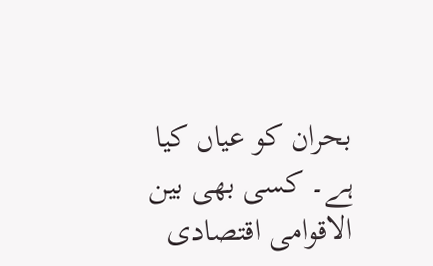بحران کو عیاں کیا ہے۔ کسی بھی بین الاقوامی اقتصادی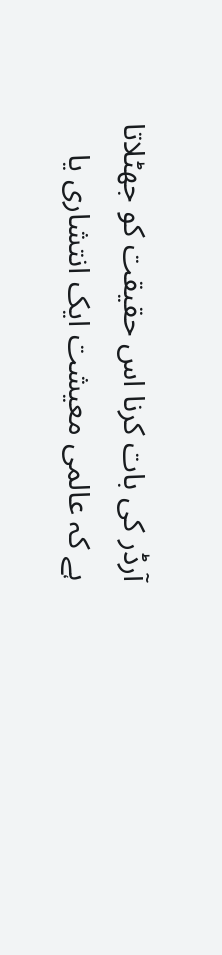آرڈر کی بات کرنا اس حقیقت کو جھٹلاتا ہے کہ عالمی معیشت ایک انتشاری یا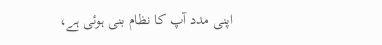اپنی مدد آپ کا نظام بنی ہوئی ہے،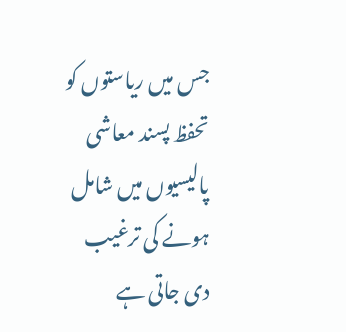جس میں ریاستوں کو تحفظ پسند معاشی پالیسیوں میں شامل ہونے کی ترغیب دی جاتی ہے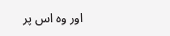اور وہ اس پر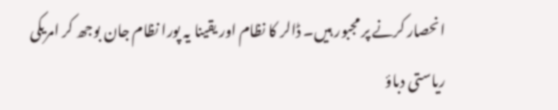انحصار کرنے پر مجبور ہیں۔ ڈالر کا نظام اور یقینا یہ پورا نظام جان بوجھ کر امریکی ریاستی دباؤ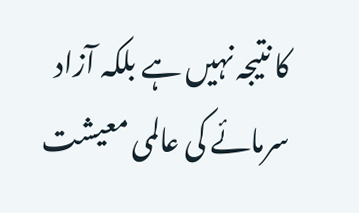کا نتیجہ نہیں ہے بلکہ آزاد سرمائے کی عالمی معیشت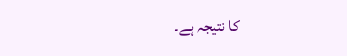کا نتیجہ ہے۔